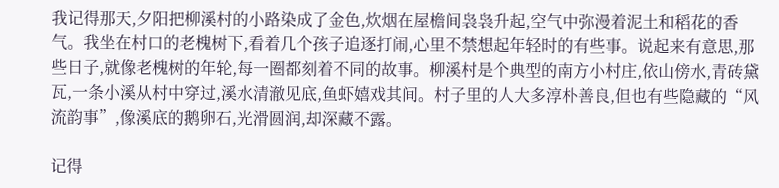我记得那天,夕阳把柳溪村的小路染成了金色,炊烟在屋檐间袅袅升起,空气中弥漫着泥土和稻花的香气。我坐在村口的老槐树下,看着几个孩子追逐打闹,心里不禁想起年轻时的有些事。说起来有意思,那些日子,就像老槐树的年轮,每一圈都刻着不同的故事。柳溪村是个典型的南方小村庄,依山傍水,青砖黛瓦,一条小溪从村中穿过,溪水清澈见底,鱼虾嬉戏其间。村子里的人大多淳朴善良,但也有些隐藏的“风流韵事”,像溪底的鹅卵石,光滑圆润,却深藏不露。

记得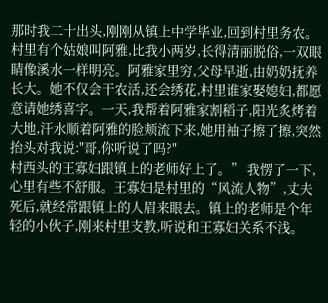那时我二十出头,刚刚从镇上中学毕业,回到村里务农。村里有个姑娘叫阿雅,比我小两岁,长得清丽脱俗,一双眼睛像溪水一样明亮。阿雅家里穷,父母早逝,由奶奶抚养长大。她不仅会干农活,还会绣花,村里谁家娶媳妇,都愿意请她绣喜字。一天,我帮着阿雅家割稻子,阳光炙烤着大地,汗水顺着阿雅的脸颊流下来,她用袖子擦了擦,突然抬头对我说:"哥,你听说了吗?"
村西头的王寡妇跟镇上的老师好上了。” 我愣了一下,心里有些不舒服。王寡妇是村里的“风流人物”,丈夫死后,就经常跟镇上的人眉来眼去。镇上的老师是个年轻的小伙子,刚来村里支教,听说和王寡妇关系不浅。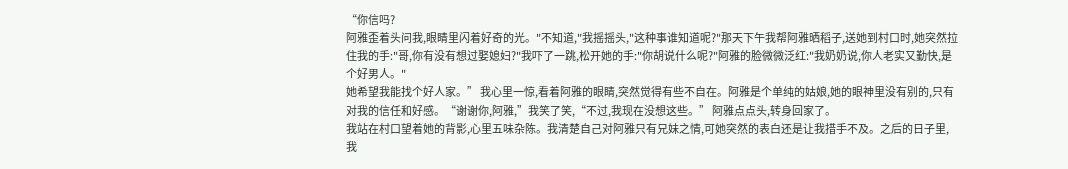“你信吗?
阿雅歪着头问我,眼睛里闪着好奇的光。"不知道,"我摇摇头,"这种事谁知道呢?"那天下午我帮阿雅晒稻子,送她到村口时,她突然拉住我的手:"哥,你有没有想过娶媳妇?"我吓了一跳,松开她的手:"你胡说什么呢?"阿雅的脸微微泛红:"我奶奶说,你人老实又勤快,是个好男人。"
她希望我能找个好人家。” 我心里一惊,看着阿雅的眼睛,突然觉得有些不自在。阿雅是个单纯的姑娘,她的眼神里没有别的,只有对我的信任和好感。“谢谢你,阿雅,”我笑了笑,“不过,我现在没想这些。” 阿雅点点头,转身回家了。
我站在村口望着她的背影,心里五味杂陈。我清楚自己对阿雅只有兄妹之情,可她突然的表白还是让我措手不及。之后的日子里,我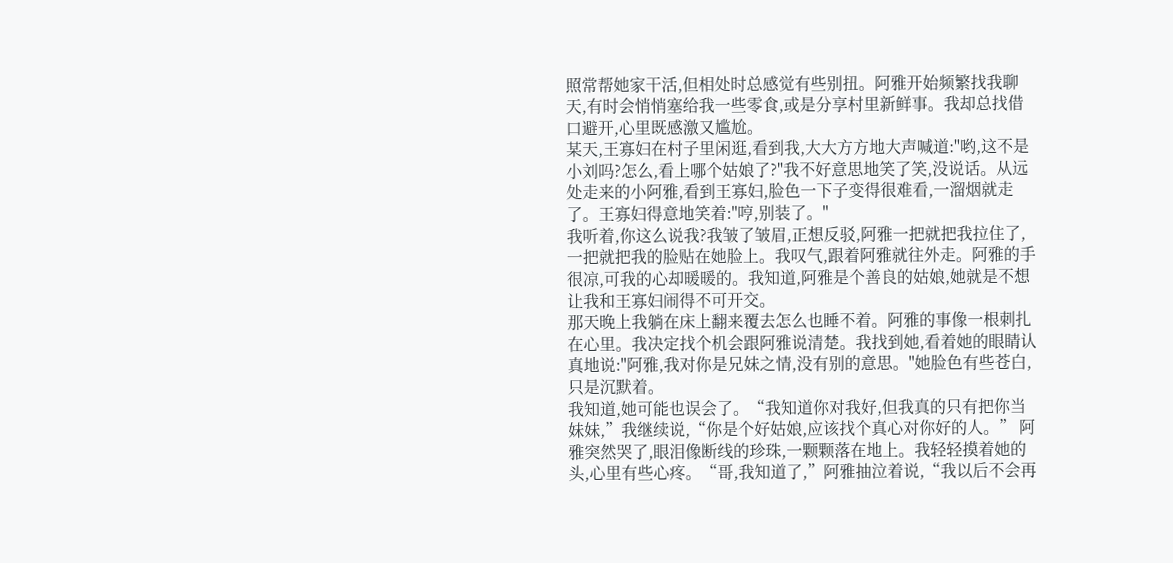照常帮她家干活,但相处时总感觉有些别扭。阿雅开始频繁找我聊天,有时会悄悄塞给我一些零食,或是分享村里新鲜事。我却总找借口避开,心里既感激又尴尬。
某天,王寡妇在村子里闲逛,看到我,大大方方地大声喊道:"哟,这不是小刘吗?怎么,看上哪个姑娘了?"我不好意思地笑了笑,没说话。从远处走来的小阿雅,看到王寡妇,脸色一下子变得很难看,一溜烟就走了。王寡妇得意地笑着:"哼,别装了。"
我听着,你这么说我?我皱了皱眉,正想反驳,阿雅一把就把我拉住了,一把就把我的脸贴在她脸上。我叹气,跟着阿雅就往外走。阿雅的手很凉,可我的心却暖暖的。我知道,阿雅是个善良的姑娘,她就是不想让我和王寡妇闹得不可开交。
那天晚上我躺在床上翻来覆去怎么也睡不着。阿雅的事像一根刺扎在心里。我决定找个机会跟阿雅说清楚。我找到她,看着她的眼睛认真地说:"阿雅,我对你是兄妹之情,没有别的意思。"她脸色有些苍白,只是沉默着。
我知道,她可能也误会了。“我知道你对我好,但我真的只有把你当妹妹,”我继续说,“你是个好姑娘,应该找个真心对你好的人。” 阿雅突然哭了,眼泪像断线的珍珠,一颗颗落在地上。我轻轻摸着她的头,心里有些心疼。“哥,我知道了,”阿雅抽泣着说,“我以后不会再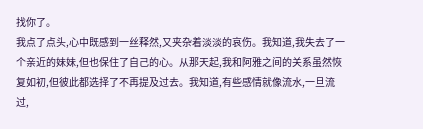找你了。
我点了点头,心中既感到一丝释然,又夹杂着淡淡的哀伤。我知道,我失去了一个亲近的妹妹,但也保住了自己的心。从那天起,我和阿雅之间的关系虽然恢复如初,但彼此都选择了不再提及过去。我知道,有些感情就像流水,一旦流过,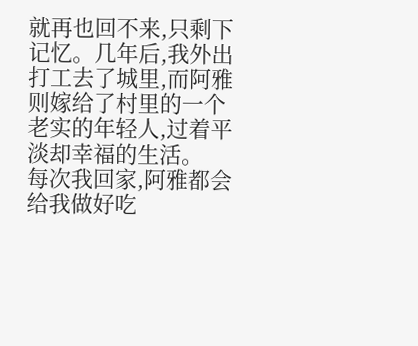就再也回不来,只剩下记忆。几年后,我外出打工去了城里,而阿雅则嫁给了村里的一个老实的年轻人,过着平淡却幸福的生活。
每次我回家,阿雅都会给我做好吃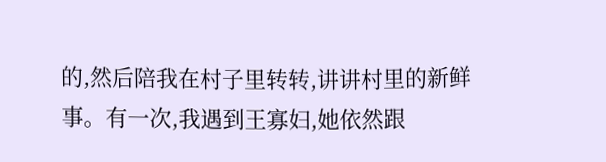的,然后陪我在村子里转转,讲讲村里的新鲜事。有一次,我遇到王寡妇,她依然跟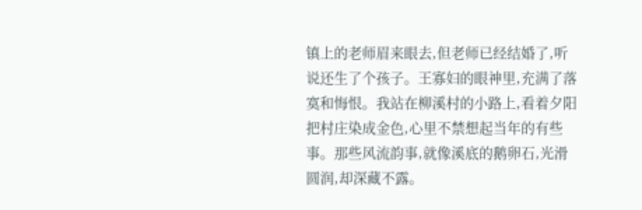镇上的老师眉来眼去,但老师已经结婚了,听说还生了个孩子。王寡妇的眼神里,充满了落寞和悔恨。我站在柳溪村的小路上,看着夕阳把村庄染成金色,心里不禁想起当年的有些事。那些风流韵事,就像溪底的鹅卵石,光滑圆润,却深藏不露。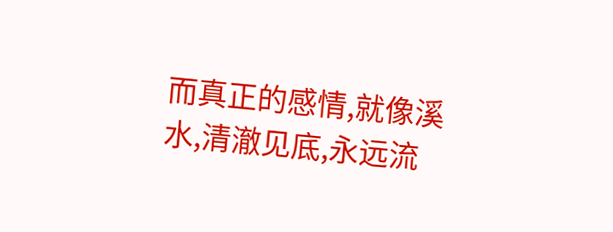而真正的感情,就像溪水,清澈见底,永远流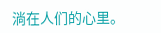淌在人们的心里。